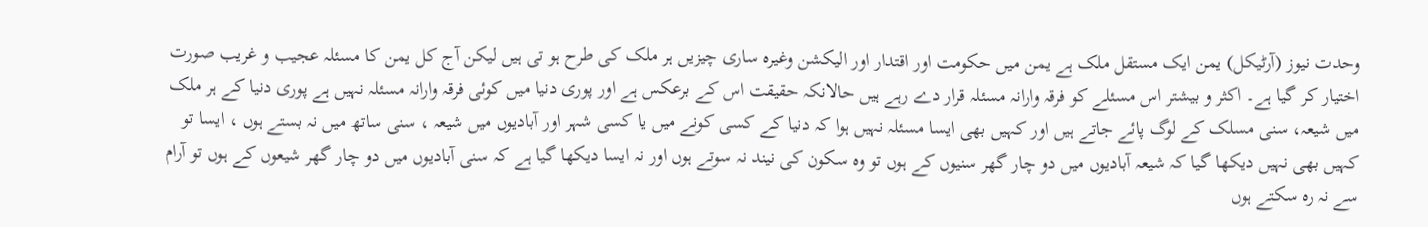وحدت نیوز (آرٹیکل) یمن ایک مستقل ملک ہے یمن میں حکومت اور اقتدار اور الیکشن وغیرہ ساری چیزیں ہر ملک کی طرح ہو تی ہیں لیکن آج کل یمن کا مسئلہ عجیب و غریب صورت اختیار کر گیا ہے۔ اکثر و بیشتر اس مسئلے کو فرقہ وارانہ مسئلہ قرار دے رہے ہیں حالانکہ حقیقت اس کے برعکس ہے اور پوری دنیا میں کوئی فرقہ وارانہ مسئلہ نہیں ہے پوری دنیا کے ہر ملک میں شیعہ، سنی مسلک کے لوگ پائے جاتے ہیں اور کہیں بھی ایسا مسئلہ نہیں ہوا کہ دنیا کے کسی کونے میں یا کسی شہر اور آبادیوں میں شیعہ ، سنی ساتھ میں نہ بستے ہوں ، ایسا تو کہیں بھی نہیں دیکھا گیا کہ شیعہ آبادیوں میں دو چار گھر سنیوں کے ہوں تو وہ سکون کی نیند نہ سوتے ہوں اور نہ ایسا دیکھا گیا ہے کہ سنی آبادیوں میں دو چار گھر شیعوں کے ہوں تو آرام سے نہ رہ سکتے ہوں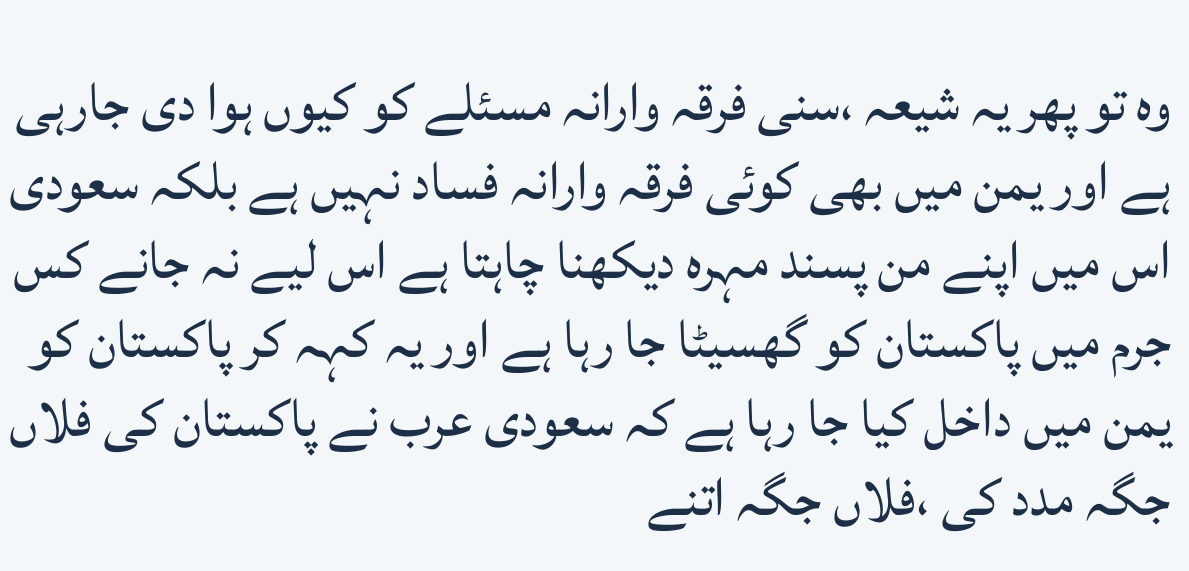وہ تو پھر یہ شیعہ ،سنی فرقہ وارانہ مسئلے کو کیوں ہوا دی جارہی ہے اور یمن میں بھی کوئی فرقہ وارانہ فساد نہیں ہے بلکہ سعودی اس میں اپنے من پسند مہرہ دیکھنا چاہتا ہے اس لیے نہ جانے کس جرم میں پاکستان کو گھسیٹا جا رہا ہے اور یہ کہہ کر پاکستان کو یمن میں داخل کیا جا رہا ہے کہ سعودی عرب نے پاکستان کی فلاں جگہ مدد کی ،فلاں جگہ اتنے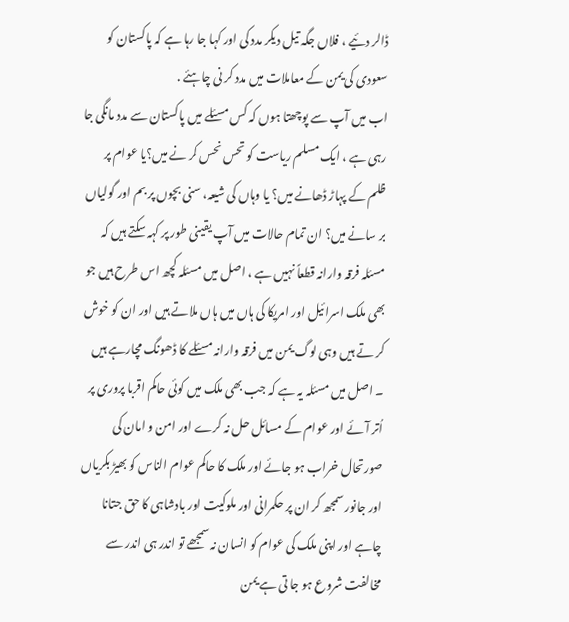ڈالر دئیے ، فلاں جگہ تیل دیکر مدد کی اور کہا جا رہا ہے کہ پاکستان کو سعودی کی یمن کے معاملات میں مدد کر نی چاہئے .
اب میں آپ سے پوچھتا ہوں کہ کس مسئلے میں پاکستان سے مدد مانگی جا رہی ہے ، ایک مسلم ریاست کو تحس نحس کر نے میں؟یا عوام پر ظلم کے پہاڑ ڈھانے میں؟ یا وہاں کی شیعہ، سنی بچوں پر بم اور گولیاں بر سانے میں؟ ان تمام حالات میں آپ یقینی طور پر کہہ سکتے ہیں کہ مسئلہ فرقہ وارانہ قطعاً نہیں ہے ، اصل میں مسئلہ کچھ اس طرح ہیں جو بھی ملک اسرائیل اور امریکا کی ہاں میں ہاں ملاتے ہیں اور ان کو خوش کر تے ہیں وہی لوگ یمن میں فرقہ وارانہ مسئلے کا ڈھونگ مچارہے ہیں ۔ اصل میں مسئلہ یہ ہے کہ جب بھی ملک میں کوئی حاکم اقربا پروری پر اُتر آئے اور عوام کے مسائل حل نہ کرے اور امن و امان کی صورتحال خراب ہو جائے اور ملک کا حاکم عوام الناس کو بھیڑ بکریاں اور جانور سمجھ کر ان پر حکمرانی اور ملوکیت اور بادشاہی کا حق جتانا چاہے اور اپنی ملک کی عوام کو انسان نہ سمجھے تو اندر ہی اندر سے مخالفت شروع ہو جا تی ہے یمن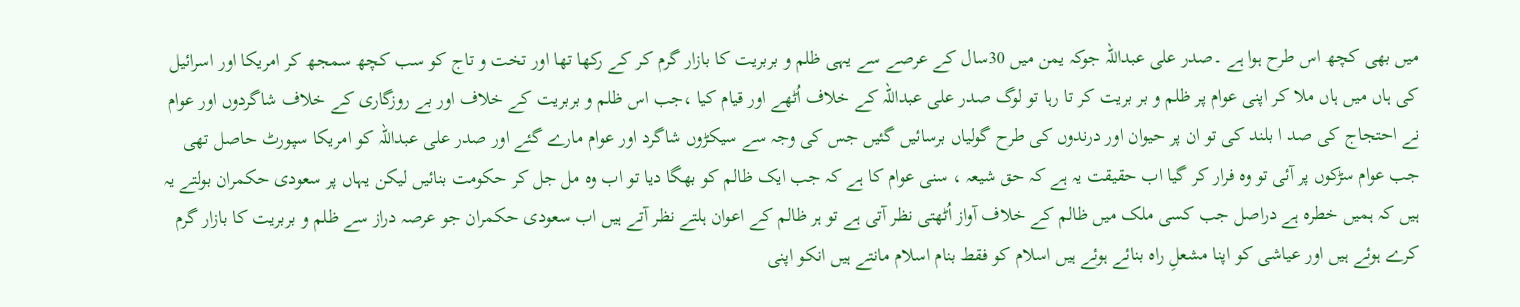میں بھی کچھ اس طرح ہوا ہے ۔صدر علی عبداللہ جوکہ یمن میں 30سال کے عرصے سے یہی ظلم و بربریت کا بازار گرم کر کے رکھا تھا اور تخت و تاج کو سب کچھ سمجھ کر امریکا اور اسرائیل کی ہاں میں ہاں ملا کر اپنی عوام پر ظلم و بر بریت کر تا رہا تو لوگ صدر علی عبداللہ کے خلاف اُٹھے اور قیام کیا ،جب اس ظلم و بربریت کے خلاف اور بے روزگاری کے خلاف شاگردوں اور عوام نے احتجاج کی صد ا بلند کی تو ان پر حیوان اور درندوں کی طرح گولیاں برسائیں گئیں جس کی وجہ سے سیکڑوں شاگرد اور عوام مارے گئے اور صدر علی عبداللہ کو امریکا سپورٹ حاصل تھی جب عوام سڑکوں پر آئی تو وہ فرار کر گیا اب حقیقت یہ ہے کہ حق شیعہ ، سنی عوام کا ہے کہ جب ایک ظالم کو بھگا دیا تو اب وہ مل جل کر حکومت بنائیں لیکن یہاں پر سعودی حکمران بولتے یہ ہیں کہ ہمیں خطرہ ہے دراصل جب کسی ملک میں ظالم کے خلاف آواز اُٹھتی نظر آتی ہے تو ہر ظالم کے اعوان ہلتے نظر آتے ہیں اب سعودی حکمران جو عرصہ دراز سے ظلم و بربریت کا بازار گرم کرے ہوئے ہیں اور عیاشی کو اپنا مشعلِ راہ بنائے ہوئے ہیں اسلام کو فقط بنام اسلام مانتے ہیں انکو اپنی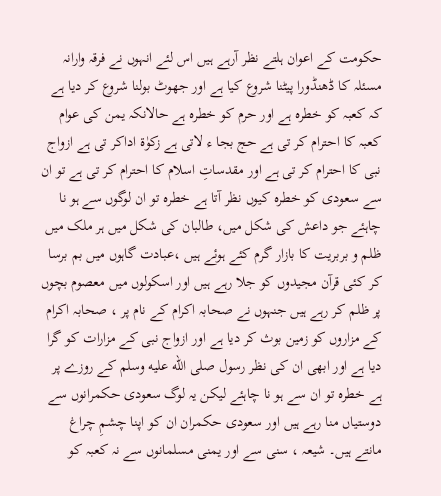حکومت کے اعوان ہلتے نظر آرہے ہیں اس لئے انہوں نے فرقہ وارانہ مسئلہ کا ڈھنڈورا پیٹنا شروع کیا ہے اور جھوٹ بولنا شروع کر دیا ہے کہ کعبہ کو خطرہ ہے اور حرم کو خطرہ ہے حالانکہ یمن کی عوام کعبہ کا احترام کر تی ہے حج بجا ء لاتی ہے زکوٰۃ اداکر تی ہے ازواج نبی کا احترام کر تی ہے اور مقدساتِ اسلام کا احترام کر تی ہے تو ان سے سعودی کو خطرہ کیوں نظر آتا ہے خطرہ تو ان لوگوں سے ہو نا چاہئے جو داعش کی شکل میں، طالبان کی شکل میں ہر ملک میں ظلم و بربریت کا بازار گرم کئے ہوئے ہیں ،عبادت گاہوں میں بم برسا کر کئی قرآن مجیدوں کو جلا رہے ہیں اور اسکولوں میں معصوم بچوں پر ظلم کر رہے ہیں جنہوں نے صحابہ اکرام کے نام پر ، صحابہ اکرام کے مزاروں کو زمین بوث کر دیا ہے اور ازواج نبی کے مزارات کو گرا دیا ہے اور ابھی ان کی نظر رسول صلى الله عليه وسلم کے روزے پر ہے خطرہ تو ان سے ہو نا چاہئے لیکن یہ لوگ سعودی حکمرانوں سے دوستیاں منا رہے ہیں اور سعودی حکمران ان کو اپنا چشمِ چراغ مانتے ہیں۔ شیعہ ، سنی سے اور یمنی مسلمانوں سے نہ کعبہ کو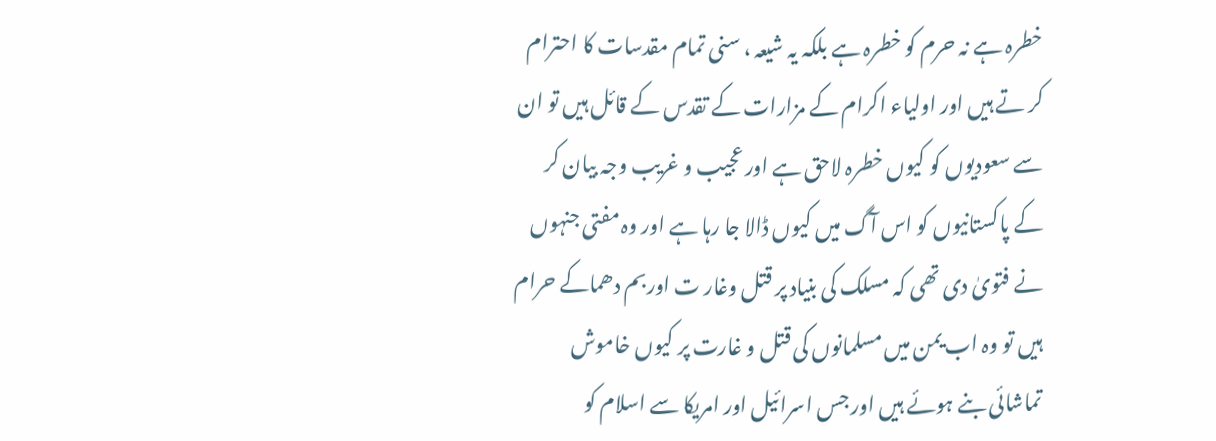خطرہ ہے نہ حرم کو خطرہ ہے بلکہ یہ شیعہ ، سنی تمام مقدسات کا احترام کر تے ہیں اور اولیاء اکرام کے مزارات کے تقدس کے قائل ہیں تو ان سے سعودیوں کو کیوں خطرہ لاحق ہے اور عجیب و غریب وجہ بیان کر کے پاکستانیوں کو اس آگ میں کیوں ڈالا جا رہا ہے اور وہ مفتی جنہوں نے فتویٰ دی تھی کہ مسلک کی بنیاد پر قتل وغار ت اوربم دھماکے حرام ہیں تو وہ اب یمن میں مسلمانوں کی قتل و غارت پر کیوں خاموش تماشائی بنے ہوئے ہیں اور جس اسرائیل اور امریکا سے اسلام کو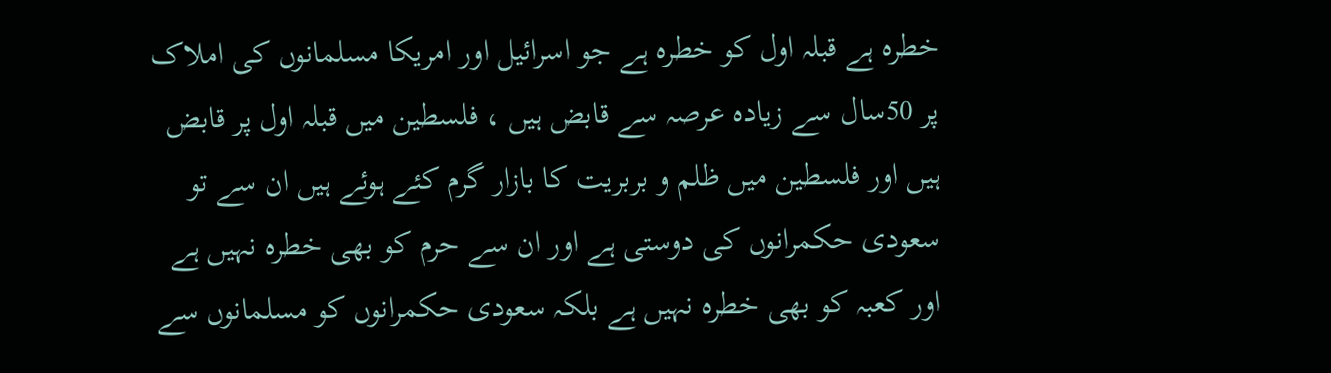خطرہ ہے قبلہ اول کو خطرہ ہے جو اسرائیل اور امریکا مسلمانوں کی املاک پر 50سال سے زیادہ عرصہ سے قابض ہیں ، فلسطین میں قبلہ اول پر قابض ہیں اور فلسطین میں ظلم و بربریت کا بازار گرم کئے ہوئے ہیں ان سے تو سعودی حکمرانوں کی دوستی ہے اور ان سے حرم کو بھی خطرہ نہیں ہے اور کعبہ کو بھی خطرہ نہیں ہے بلکہ سعودی حکمرانوں کو مسلمانوں سے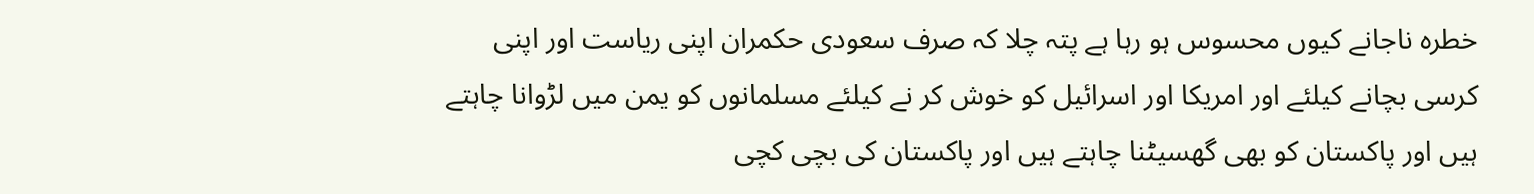خطرہ ناجانے کیوں محسوس ہو رہا ہے پتہ چلا کہ صرف سعودی حکمران اپنی ریاست اور اپنی کرسی بچانے کیلئے اور امریکا اور اسرائیل کو خوش کر نے کیلئے مسلمانوں کو یمن میں لڑوانا چاہتے ہیں اور پاکستان کو بھی گھسیٹنا چاہتے ہیں اور پاکستان کی بچی کچی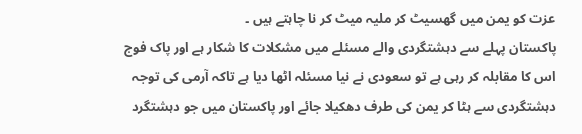عزت کو یمن میں گھسیٹ کر ملیہ میٹ کر نا چاہتے ہیں ۔
پاکستان پہلے سے دہشتگردی والے مسئلے میں مشکلات کا شکار ہے اور پاک فوج اس کا مقابلہ کر رہی ہے تو سعودی نے نیا مسئلہ اٹھا دیا ہے تاکہ آرمی کی توجہ دہشتگردی سے ہٹا کر یمن کی طرف دھکیلا جائے اور پاکستان میں جو دہشتگرد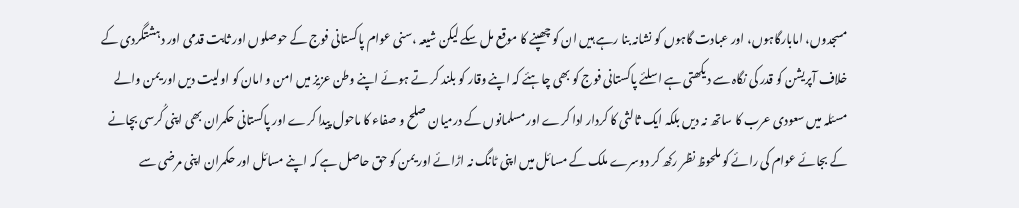مسجدوں، امابارگاہوں، اور عبادت گاہوں کو نشانہ بنا رہے ہیں ان کو چھپنے کا موقع مل سکے لیکن شیعہ ،سنی عوام پاکستانی فوج کے حوصلوں اور ثابت قدمی اور دہشتگردی کے خلاف آپریشن کو قدر کی نگاہ سے دیکھتی ہے اسلئے پاکستانی فوج کو بھی چاہئے کہ اپنے وقار کو بلند کر تے ہوئے اپنے وطن عزیز میں امن و امان کو اولیت دیں اور یمن والے مسئلہ میں سعودی عرب کا ساتھ نہ دیں بلکہ ایک ثالثی کا کردار ادا کرے اور مسلمانوں کے درمیان صلح و صفاء کا ماحول پیدا کرے اور پاکستانی حکمران بھی اپنی کُرسی بچانے کے بجائے عوام کی رائے کو ملحوظ نظر رکھ کر دوسرے ملک کے مسائل میں اپنی ٹانگ نہ اڑائے اور یمن کو حق حاصل ہے کہ اپنے مسائل اور حکمران اپنی مرضی سے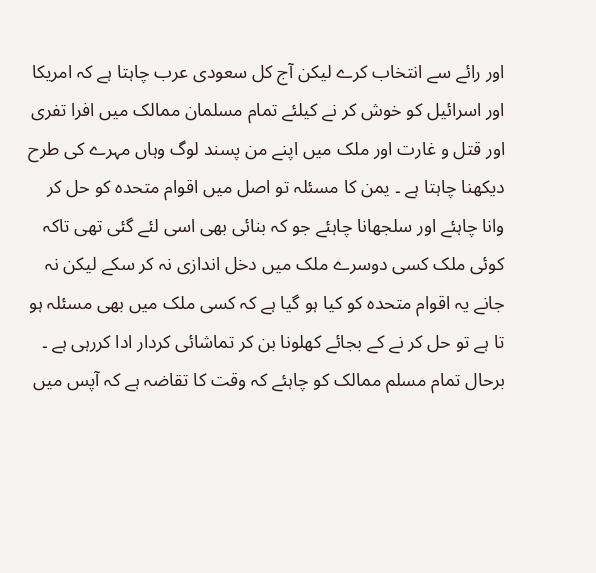اور رائے سے انتخاب کرے لیکن آج کل سعودی عرب چاہتا ہے کہ امریکا اور اسرائیل کو خوش کر نے کیلئے تمام مسلمان ممالک میں افرا تفری اور قتل و غارت اور ملک میں اپنے من پسند لوگ وہاں مہرے کی طرح دیکھنا چاہتا ہے ۔ یمن کا مسئلہ تو اصل میں اقوام متحدہ کو حل کر وانا چاہئے اور سلجھانا چاہئے جو کہ بنائی بھی اسی لئے گئی تھی تاکہ کوئی ملک کسی دوسرے ملک میں دخل اندازی نہ کر سکے لیکن نہ جانے یہ اقوام متحدہ کو کیا ہو گیا ہے کہ کسی ملک میں بھی مسئلہ ہو تا ہے تو حل کر نے کے بجائے کھلونا بن کر تماشائی کردار ادا کررہی ہے ۔ برحال تمام مسلم ممالک کو چاہئے کہ وقت کا تقاضہ ہے کہ آپس میں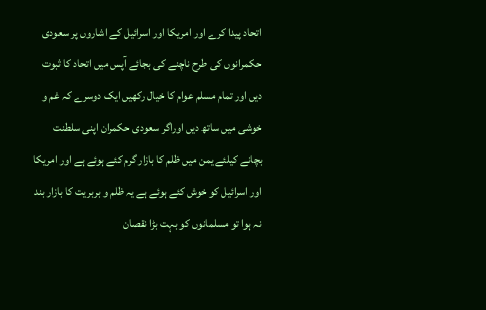اتحاد پیدا کرے اور امریکا اور اسرائیل کے اشاروں پر سعودی حکمرانوں کی طرح ناچنے کی بجائے آپس میں اتحاد کا ثبوت دیں اور تمام مسلم عوام کا خیال رکھیں ایک دوسرے کہ غم و خوشی میں ساتھ دیں اوراگر سعودی حکمران اپنی سلطنت بچانے کیلئے یمن میں ظلم کا بازار گرم کئے ہوئے ہے اور امریکا اور اسرائیل کو خوش کئے ہوئے ہے یہ ظلم و بربریت کا بازار بند نہ ہوا تو مسلمانوں کو بہت بڑا نقصان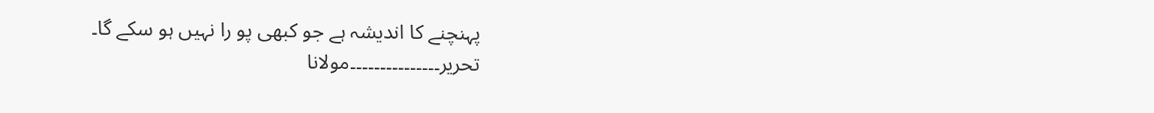پہنچنے کا اندیشہ ہے جو کبھی پو را نہیں ہو سکے گا۔
تحریر۔۔۔۔۔۔۔۔۔۔۔۔۔۔۔مولانا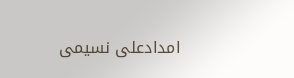امدادعلی نسیمی